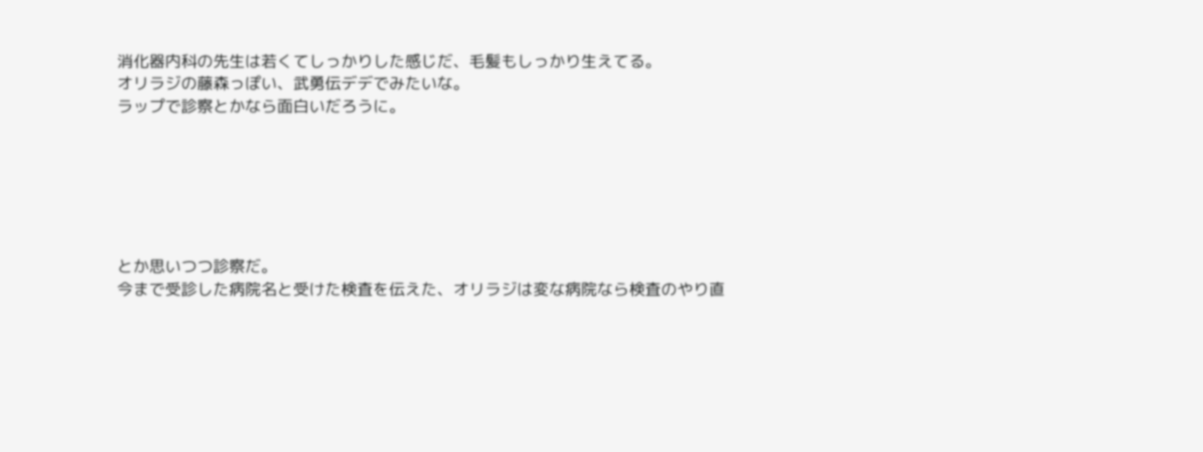消化器内科の先生は若くてしっかりした感じだ、毛髪もしっかり生えてる。
オリラジの藤森っぽい、武勇伝デデでみたいな。
ラップで診察とかなら面白いだろうに。






とか思いつつ診察だ。
今まで受診した病院名と受けた検査を伝えた、オリラジは変な病院なら検査のやり直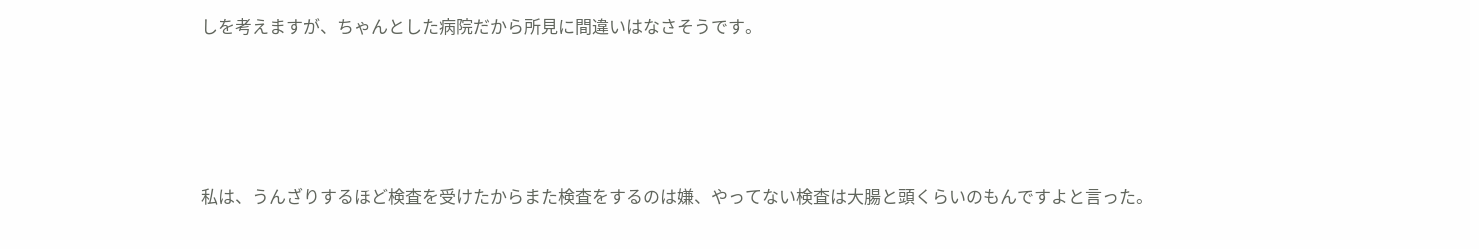しを考えますが、ちゃんとした病院だから所見に間違いはなさそうです。






私は、うんざりするほど検査を受けたからまた検査をするのは嫌、やってない検査は大腸と頭くらいのもんですよと言った。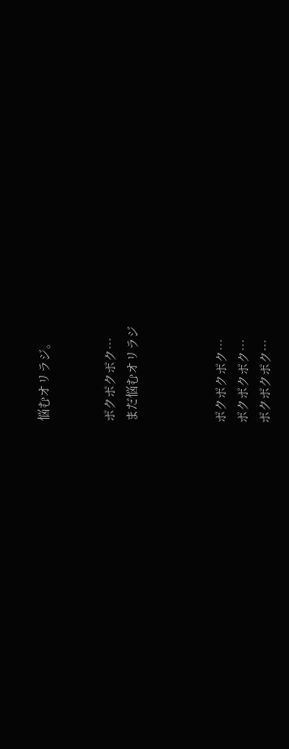悩むオリラジ。


ポクポクポク…
まだ悩むオリラジ



ポクポクポク…
ポクポクポク…
ポクポクポク…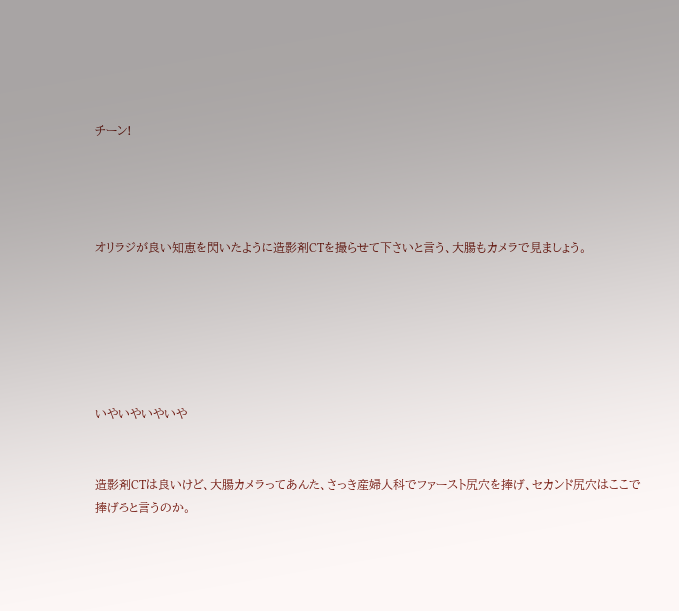チーン!




オリラジが良い知恵を閃いたように造影剤CTを撮らせて下さいと言う、大腸もカメラで見ましょう。






いやいやいやいや


造影剤CTは良いけど、大腸カメラってあんた、さっき産婦人科でファースト尻穴を捧げ、セカンド尻穴はここで捧げろと言うのか。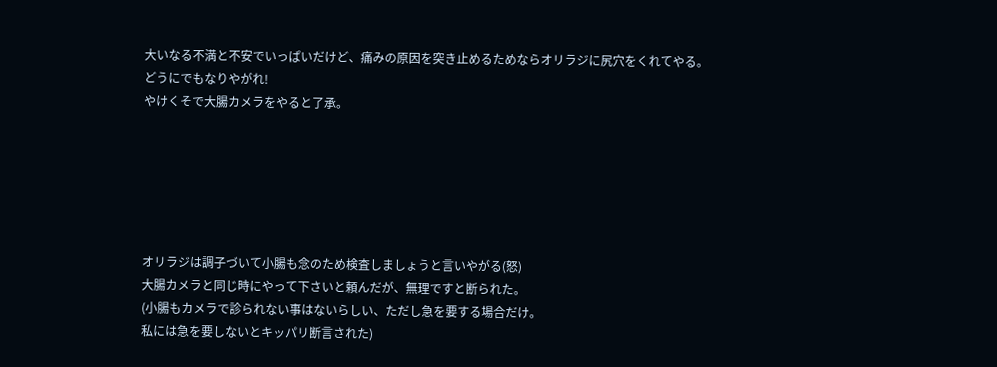大いなる不満と不安でいっぱいだけど、痛みの原因を突き止めるためならオリラジに尻穴をくれてやる。
どうにでもなりやがれ!
やけくそで大腸カメラをやると了承。






オリラジは調子づいて小腸も念のため検査しましょうと言いやがる(怒)
大腸カメラと同じ時にやって下さいと頼んだが、無理ですと断られた。
(小腸もカメラで診られない事はないらしい、ただし急を要する場合だけ。
私には急を要しないとキッパリ断言された)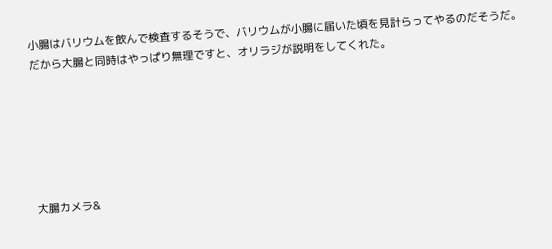小腸はバリウムを飲んで検査するそうで、バリウムが小腸に届いた頃を見計らってやるのだそうだ。
だから大腸と同時はやっぱり無理ですと、オリラジが説明をしてくれた。






大腸カメラ&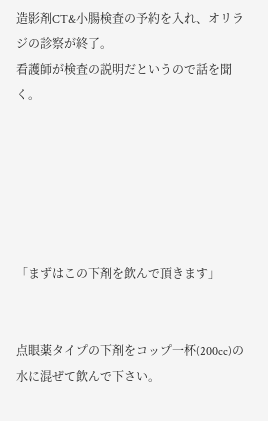造影剤CT&小腸検査の予約を入れ、オリラジの診察が終了。
看護師が検査の説明だというので話を聞く。






「まずはこの下剤を飲んで頂きます」


点眼薬タイプの下剤をコップ一杯(200cc)の水に混ぜて飲んで下さい。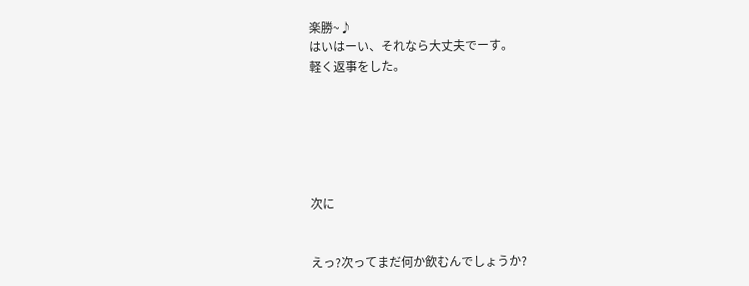楽勝~♪
はいはーい、それなら大丈夫でーす。
軽く返事をした。






次に


えっ?次ってまだ何か飲むんでしょうか?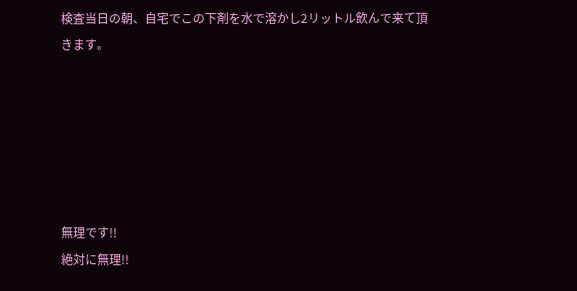検査当日の朝、自宅でこの下剤を水で溶かし2リットル飲んで来て頂きます。






無理です!!
絶対に無理!!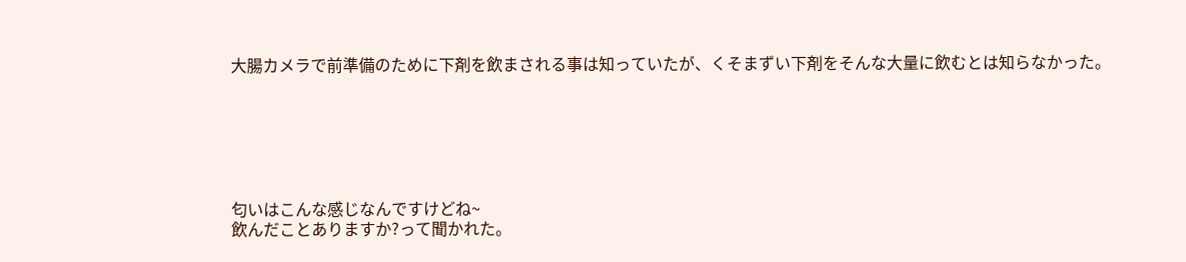大腸カメラで前準備のために下剤を飲まされる事は知っていたが、くそまずい下剤をそんな大量に飲むとは知らなかった。






匂いはこんな感じなんですけどね~
飲んだことありますか?って聞かれた。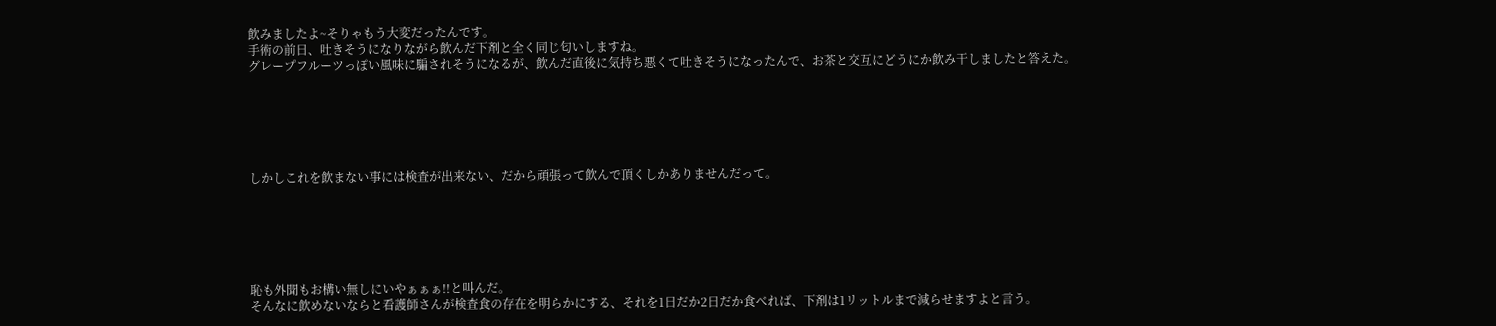飲みましたよ~そりゃもう大変だったんです。
手術の前日、吐きそうになりながら飲んだ下剤と全く同じ匂いしますね。
グレープフルーツっぽい風味に騙されそうになるが、飲んだ直後に気持ち悪くて吐きそうになったんで、お茶と交互にどうにか飲み干しましたと答えた。






しかしこれを飲まない事には検査が出来ない、だから頑張って飲んで頂くしかありませんだって。






恥も外聞もお構い無しにいやぁぁぁ!!と叫んだ。
そんなに飲めないならと看護師さんが検査食の存在を明らかにする、それを1日だか2日だか食べれば、下剤は1リットルまで減らせますよと言う。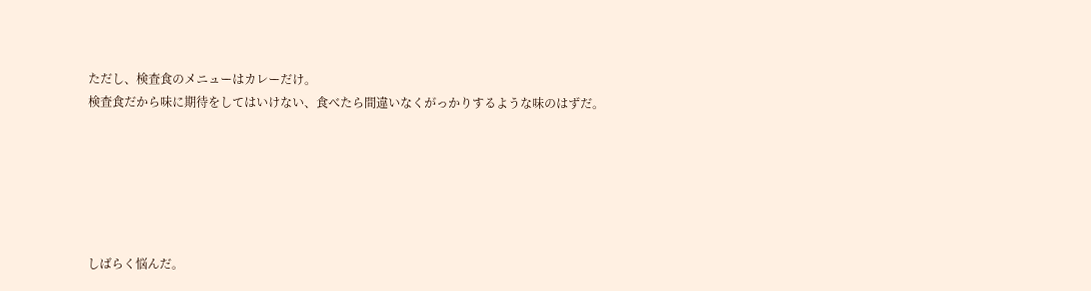ただし、検査食のメニューはカレーだけ。
検査食だから味に期待をしてはいけない、食べたら間違いなくがっかりするような味のはずだ。






しばらく悩んだ。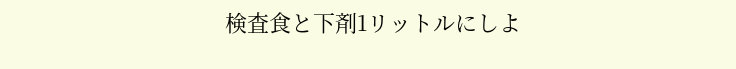検査食と下剤1リットルにしよ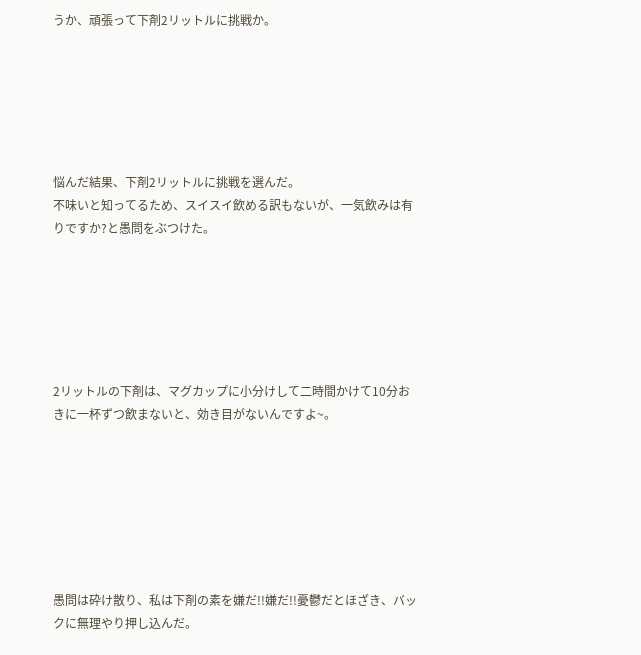うか、頑張って下剤2リットルに挑戦か。






悩んだ結果、下剤2リットルに挑戦を選んだ。
不味いと知ってるため、スイスイ飲める訳もないが、一気飲みは有りですか?と愚問をぶつけた。






2リットルの下剤は、マグカップに小分けして二時間かけて10分おきに一杯ずつ飲まないと、効き目がないんですよ~。







愚問は砕け散り、私は下剤の素を嫌だ!!嫌だ!!憂鬱だとほざき、バックに無理やり押し込んだ。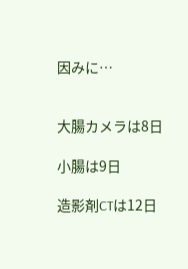因みに…


大腸カメラは8日

小腸は9日

造影剤CTは12日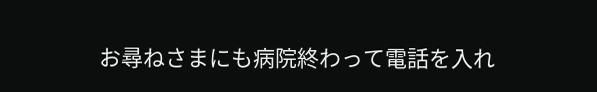お尋ねさまにも病院終わって電話を入れ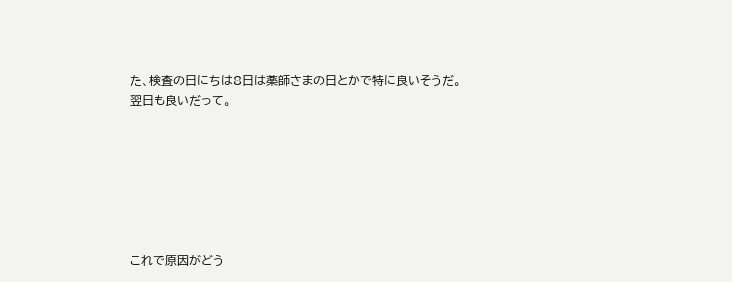た、検査の日にちは8日は薬師さまの日とかで特に良いそうだ。
翌日も良いだって。







これで原因がどう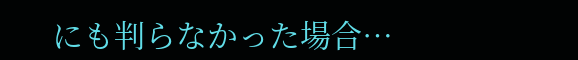にも判らなかった場合…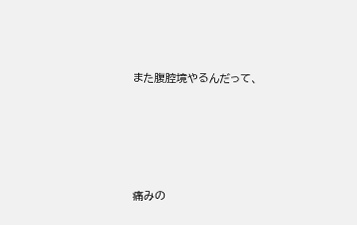また腹腔境やるんだって、





痛みの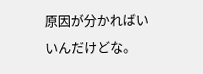原因が分かればいいんだけどな。